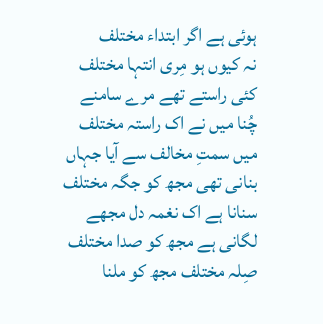ہوئی ہے اگر ابتداء مختلف
نہ کیوں ہو مِری انتہا مختلف
کئی راستے تھے مرے سامنے
چُنا میں نے اک راستہ مختلف
میں سمتِ مخالف سے آیا جہاں
بنانی تھی مجھ کو جگہ مختلف
سنانا ہے اک نغمہ دل مجھے
لگانی ہے مجھ کو صدا مختلف
صِلہ مختلف مجھ کو ملنا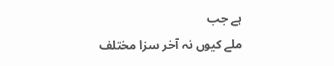ہے جب
ملے کیوں نہ آخر سزا مختلف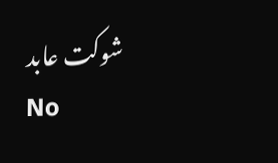شوکت عابد
No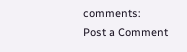comments:
Post a Comment